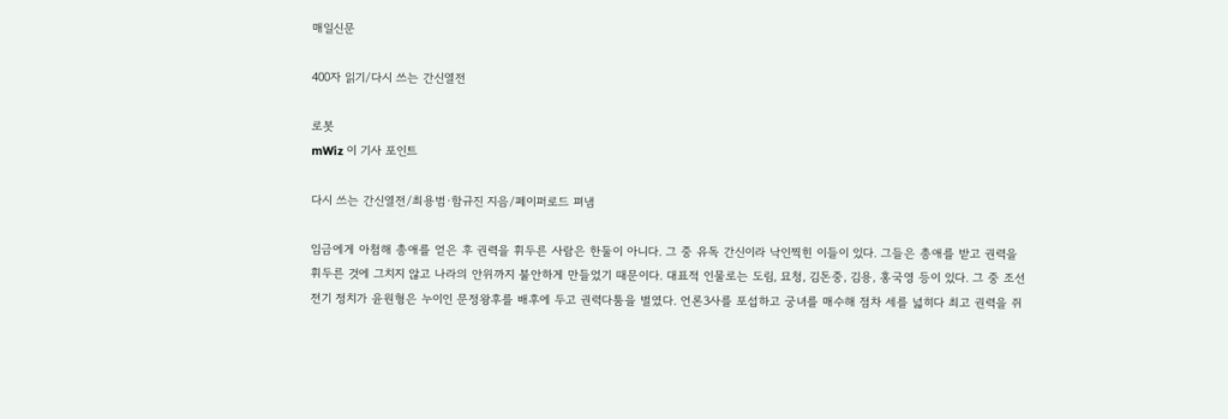매일신문

400자 읽기/다시 쓰는 간신열전

로봇
mWiz 이 기사 포인트

다시 쓰는 간신열전/최용범·함규진 지음/페이퍼로드 펴냄

임금에게 아첨해 총애를 얻은 후 권력을 휘두른 사람은 한둘이 아니다. 그 중 유독 간신이라 낙인찍힌 이들이 있다. 그들은 총애를 받고 권력을 휘두른 것에 그치지 않고 나라의 안위까지 불안하게 만들었기 때문이다. 대표적 인물로는 도림, 묘청, 김돈중, 김용, 홍국영 등이 있다. 그 중 조선 전기 정치가 윤원형은 누이인 문정왕후를 배후에 두고 권력다툼을 벌였다. 언론3사를 포섭하고 궁녀를 매수해 점차 세를 넓히다 최고 권력을 쥐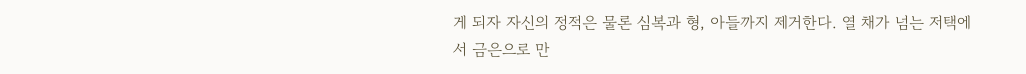게 되자 자신의 정적은 물론 심복과 형, 아들까지 제거한다. 열 채가 넘는 저택에서 금은으로 만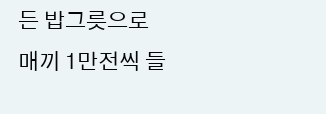든 밥그릇으로 매끼 1만전씩 들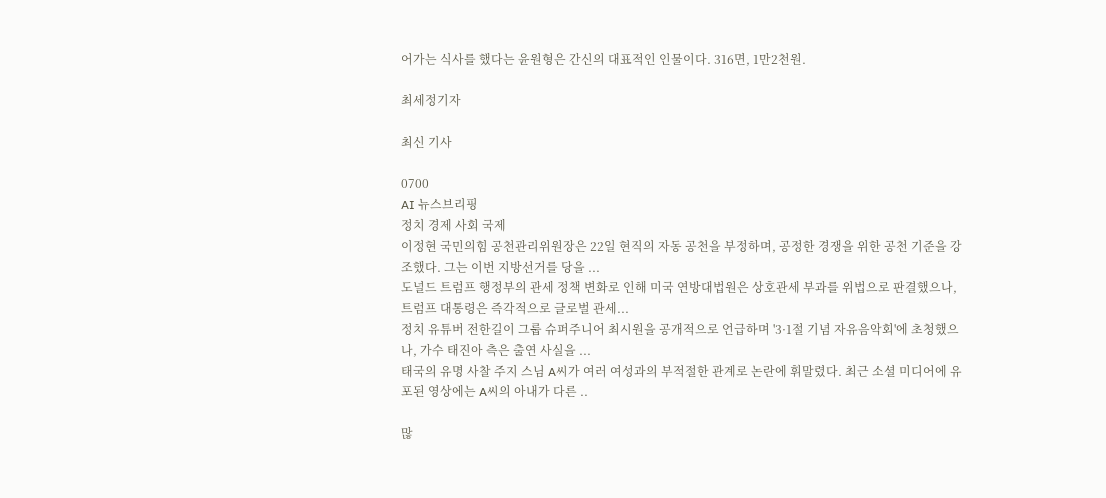어가는 식사를 했다는 윤원형은 간신의 대표적인 인물이다. 316면, 1만2천원.

최세정기자

최신 기사

0700
AI 뉴스브리핑
정치 경제 사회 국제
이정현 국민의힘 공천관리위원장은 22일 현직의 자동 공천을 부정하며, 공정한 경쟁을 위한 공천 기준을 강조했다. 그는 이번 지방선거를 당을 ...
도널드 트럼프 행정부의 관세 정책 변화로 인해 미국 연방대법원은 상호관세 부과를 위법으로 판결했으나, 트럼프 대통령은 즉각적으로 글로벌 관세...
정치 유튜버 전한길이 그룹 슈퍼주니어 최시원을 공개적으로 언급하며 '3·1절 기념 자유음악회'에 초청했으나, 가수 태진아 측은 출연 사실을 ...
태국의 유명 사찰 주지 스님 A씨가 여러 여성과의 부적절한 관계로 논란에 휘말렸다. 최근 소셜 미디어에 유포된 영상에는 A씨의 아내가 다른 ..

많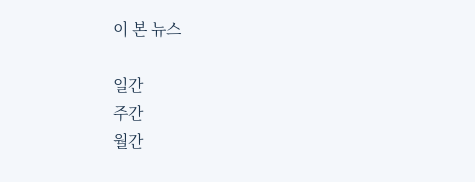이 본 뉴스

일간
주간
월간